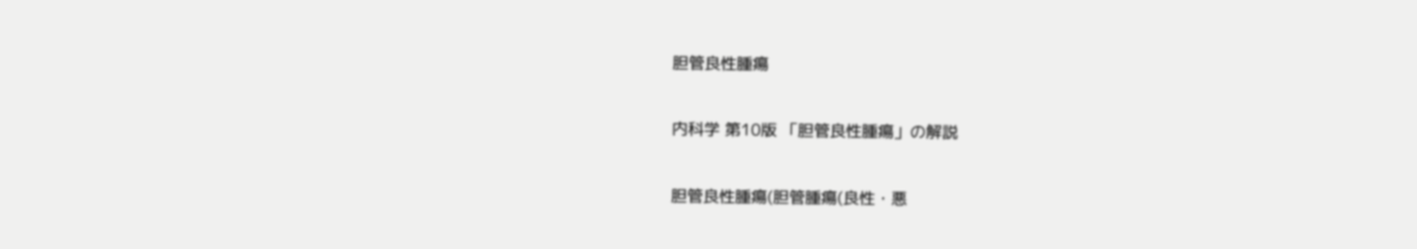胆管良性腫瘍

内科学 第10版 「胆管良性腫瘍」の解説

胆管良性腫瘍(胆管腫瘍(良性・悪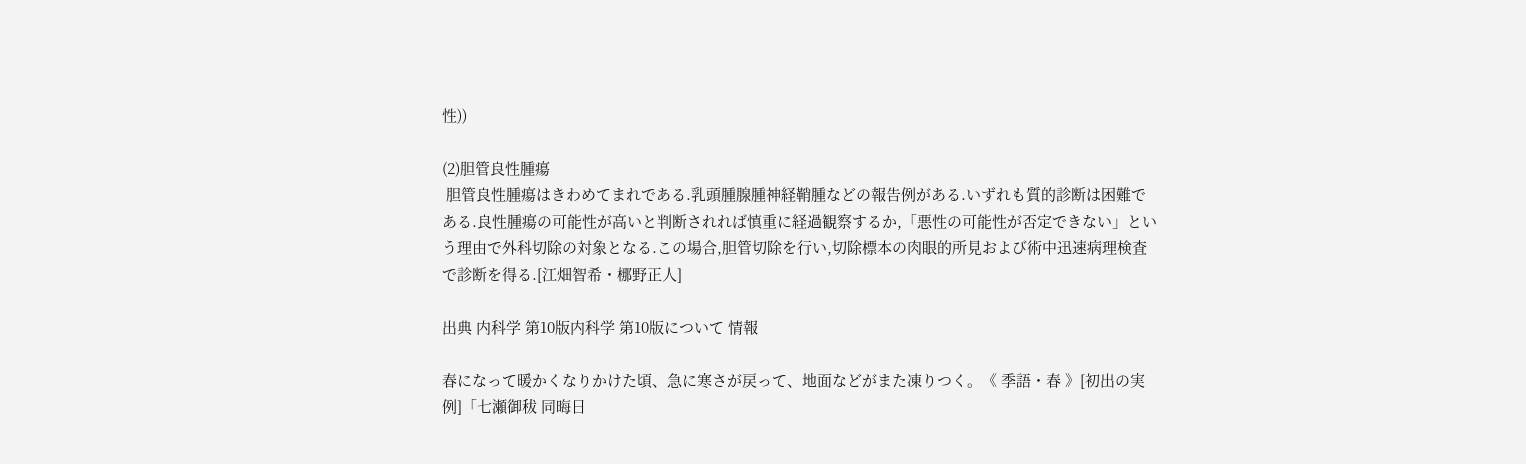性))

(2)胆管良性腫瘍
 胆管良性腫瘍はきわめてまれである.乳頭腫腺腫神経鞘腫などの報告例がある.いずれも質的診断は困難である.良性腫瘍の可能性が高いと判断されれば慎重に経過観察するか,「悪性の可能性が否定できない」という理由で外科切除の対象となる.この場合,胆管切除を行い,切除標本の肉眼的所見および術中迅速病理検査で診断を得る.[江畑智希・梛野正人]

出典 内科学 第10版内科学 第10版について 情報

春になって暖かくなりかけた頃、急に寒さが戻って、地面などがまた凍りつく。《 季語・春 》[初出の実例]「七瀬御秡 同晦日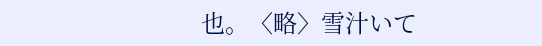也。〈略〉雪汁いて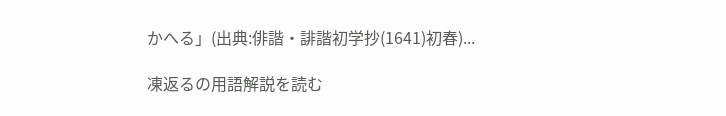かへる」(出典:俳諧・誹諧初学抄(1641)初春)...

凍返るの用語解説を読む